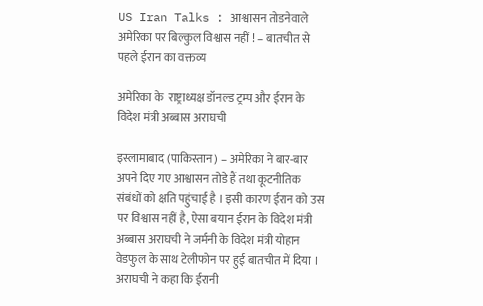US Iran Talks : आश्वासन तोडनेवाले अमेरिका पर बिल्कुल विश्वास नहीं ! – बातचीत से पहले ईरान का वक्तव्य

अमेरिका के  राष्ट्राध्यक्ष डॉनल्ड ट्रम्प और ईरान के विदेश मंत्री अब्बास अराघची

इस्लामाबाद (पाकिस्तान) – अमेरिका ने बार-बार अपने दिए गए आश्वासन तोडे हैं तथा कूटनीतिक संबंधों को क्षति पहुंचाई है । इसी कारण ईरान को उस पर विश्वास नहीं है, ऐसा बयान ईरान के विदेश मंत्री अब्बास अराघची ने जर्मनी के विदेश मंत्री योहान वेडफुल के साथ टेलीफोन पर हुई बातचीत में दिया । अराघची ने कहा कि ईरानी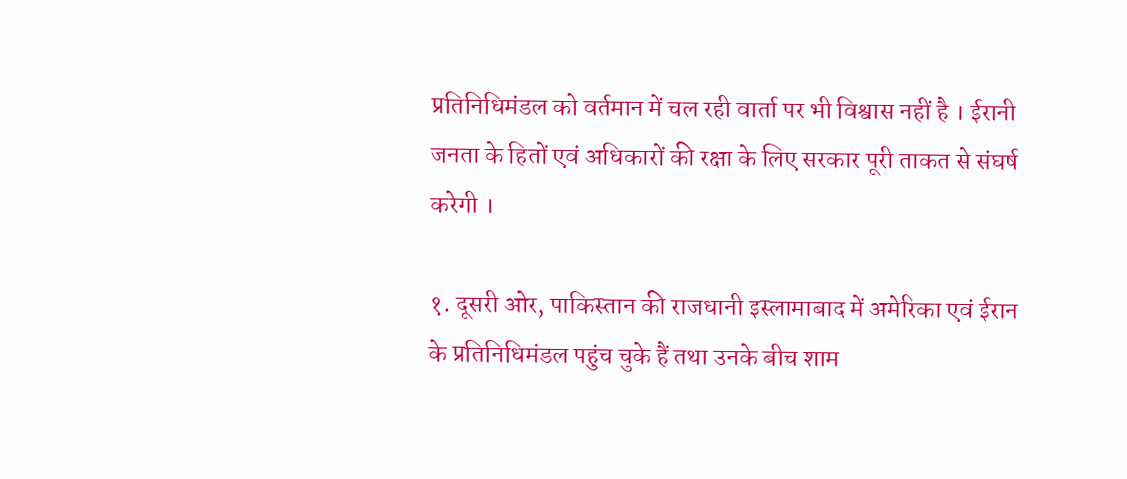प्रतिनिधिमंडल को वर्तमान में चल रही वार्ता पर भी विश्वास नहीं है । ईरानी जनता के हितों एवं अधिकारों की रक्षा के लिए सरकार पूरी ताकत से संघर्ष करेगी ।

१. दूसरी ओर, पाकिस्तान की राजधानी इस्लामाबाद में अमेरिका एवं ईरान के प्रतिनिधिमंडल पहुंच चुके हैं तथा उनके बीच शाम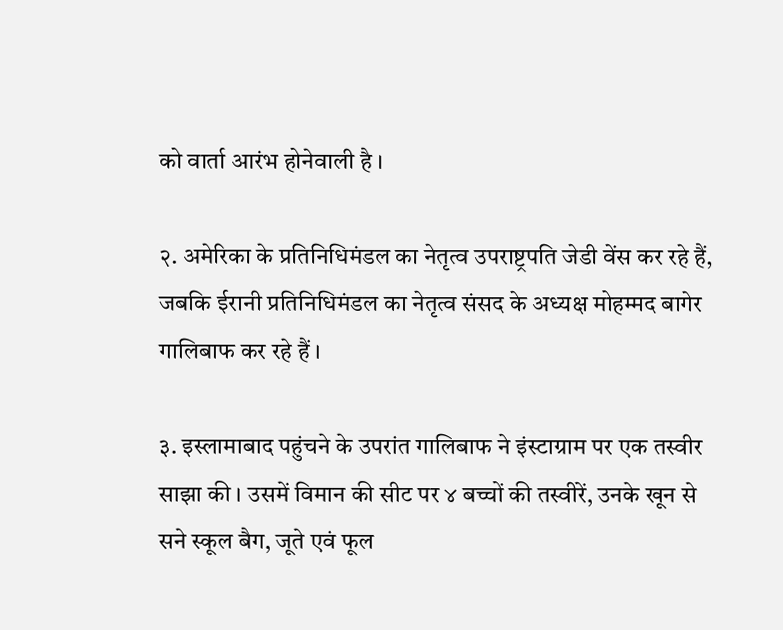को वार्ता आरंभ होनेवाली है ।

२. अमेरिका के प्रतिनिधिमंडल का नेतृत्व उपराष्ट्रपति जेडी वेंस कर रहे हैं, जबकि ईरानी प्रतिनिधिमंडल का नेतृत्व संसद के अध्यक्ष मोहम्मद बागेर गालिबाफ कर रहे हैं ।

३. इस्लामाबाद पहुंचने के उपरांत गालिबाफ ने इंस्टाग्राम पर एक तस्वीर साझा की । उसमें विमान की सीट पर ४ बच्चों की तस्वीरें, उनके खून से सने स्कूल बैग, जूते एवं फूल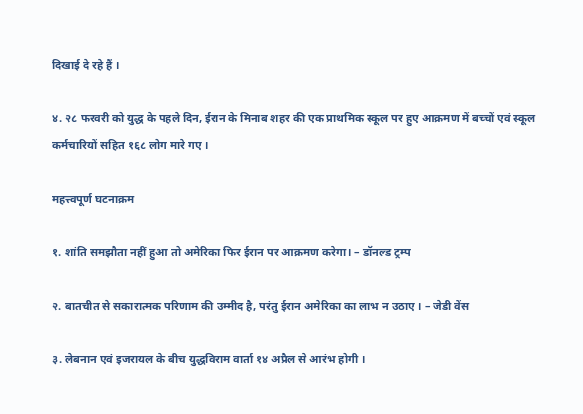दिखाई दे रहे हैं ।

४. २८ फरवरी को युद्ध के पहले दिन, ईरान के मिनाब शहर की एक प्राथमिक स्कूल पर हुए आक्रमण में बच्चों एवं स्कूल कर्मचारियों सहित १६८ लोग मारे गए ।

महत्त्वपूर्ण घटनाक्रम

१. शांति समझौता नहीं हुआ तो अमेरिका फिर ईरान पर आक्रमण करेगा। – डॉनल्ड ट्रम्प

२. बातचीत से सकारात्मक परिणाम की उम्मीद है, परंतु ईरान अमेरिका का लाभ न उठाए । – जेडी वेंस

३. लेबनान एवं इजरायल के बीच युद्धविराम वार्ता १४ अप्रैल से आरंभ होगी ।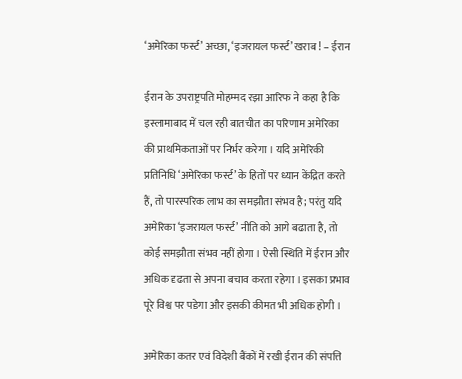‘अमेरिका फर्स्ट’ अच्छा, ‘इजरायल फर्स्ट’ खराब ! – ईरान

ईरान के उपराष्ट्रपति मोहम्मद रझा आरिफ ने कहा है कि इस्लामाबाद में चल रही बातचीत का परिणाम अमेरिका की प्राथमिकताओं पर निर्भर करेगा । यदि अमेरिकी प्रतिनिधि ‘अमेरिका फर्स्ट’ के हितों पर ध्यान केंद्रित करते हैं, तो पारस्परिक लाभ का समझौता संभव है; परंतु यदि अमेरिका ‘इजरायल फर्स्ट’ नीति को आगे बढाता है, तो कोई समझौता संभव नहीं होगा । ऐसी स्थिति में ईरान और अधिक दृढता से अपना बचाव करता रहेगा । इसका प्रभाव पूरे विश्व पर पडेगा और इसकी कीमत भी अधिक होगी ।

अमेरिका कतर एवं विदेशी बैंकों में रखी ईरान की संपत्ति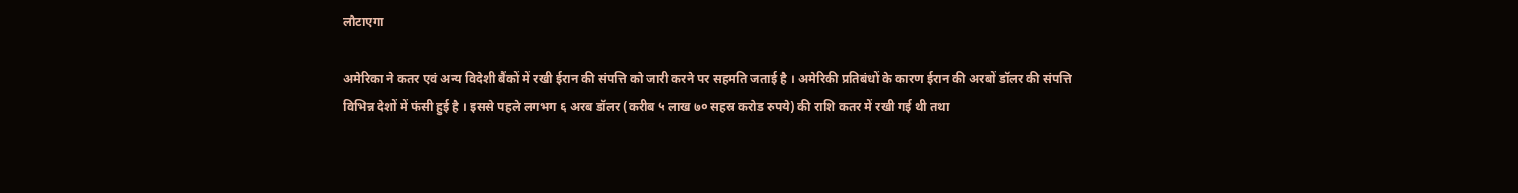लौटाएगा

अमेरिका ने कतर एवं अन्य विदेशी बैंकों में रखी ईरान की संपत्ति को जारी करने पर सहमति जताई है । अमेरिकी प्रतिबंधों के कारण ईरान की अरबों डॉलर की संपत्ति विभिन्न देशों में फंसी हुई है । इससे पहले लगभग ६ अरब डॉलर (करीब ५ लाख ७० सहस्र करोड रुपये) की राशि कतर में रखी गई थी तथा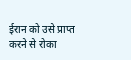ईरान को उसे प्राप्त करने से रोका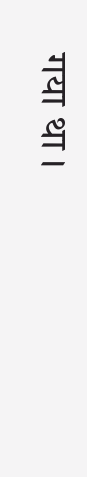गया था ।